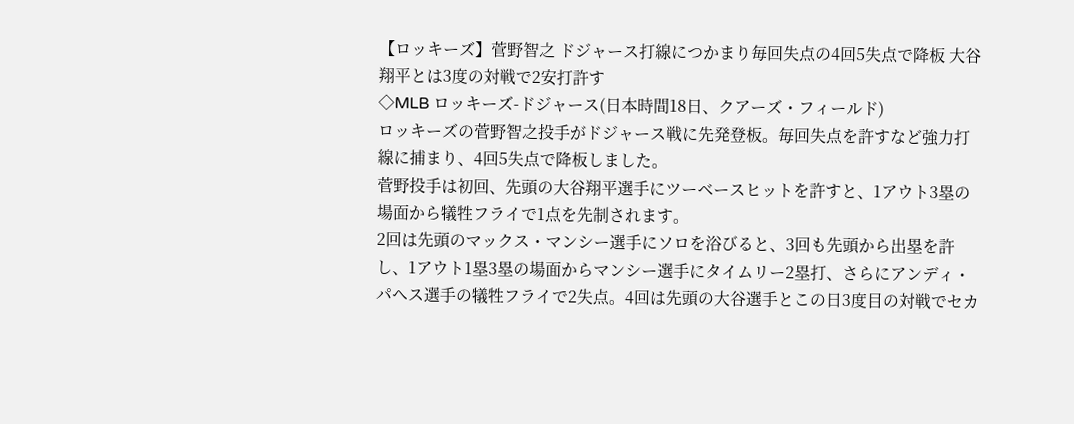【ロッキーズ】菅野智之 ドジャース打線につかまり毎回失点の4回5失点で降板 大谷翔平とは3度の対戦で2安打許す
◇MLB ロッキーズ-ドジャース(日本時間18日、クアーズ・フィールド)
ロッキーズの菅野智之投手がドジャース戦に先発登板。毎回失点を許すなど強力打線に捕まり、4回5失点で降板しました。
菅野投手は初回、先頭の大谷翔平選手にツーベースヒットを許すと、1アウト3塁の場面から犠牲フライで1点を先制されます。
2回は先頭のマックス・マンシー選手にソロを浴びると、3回も先頭から出塁を許し、1アウト1塁3塁の場面からマンシー選手にタイムリー2塁打、さらにアンディ・パヘス選手の犠牲フライで2失点。4回は先頭の大谷選手とこの日3度目の対戦でセカ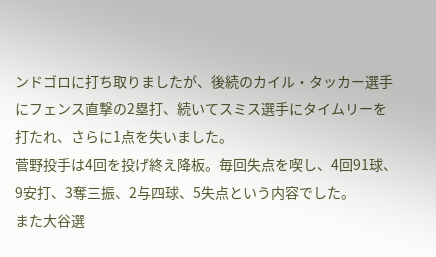ンドゴロに打ち取りましたが、後続のカイル・タッカー選手にフェンス直撃の2塁打、続いてスミス選手にタイムリーを打たれ、さらに1点を失いました。
菅野投手は4回を投げ終え降板。毎回失点を喫し、4回91球、9安打、3奪三振、2与四球、5失点という内容でした。
また大谷選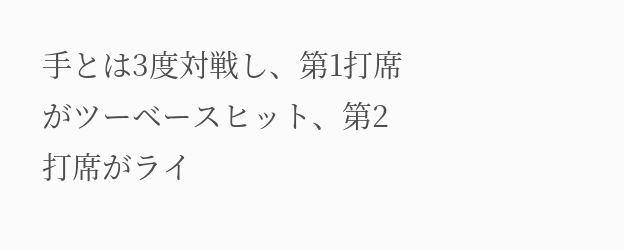手とは3度対戦し、第1打席がツーベースヒット、第2打席がライ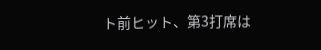ト前ヒット、第3打席は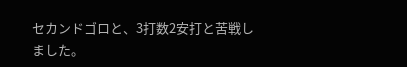セカンドゴロと、3打数2安打と苦戦しました。